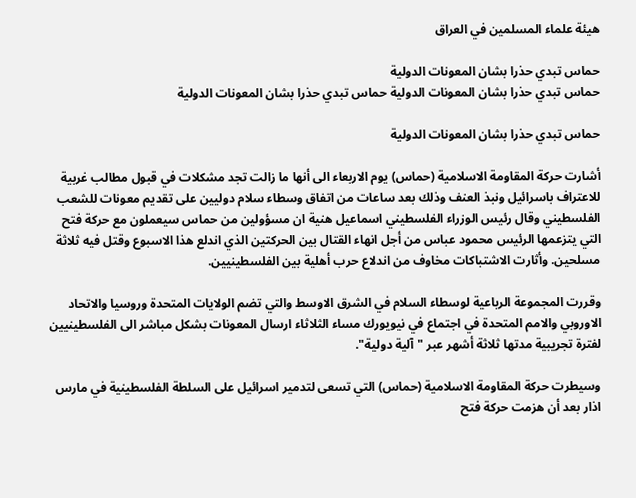هيئة علماء المسلمين في العراق

حماس تبدي حذرا بشان المعونات الدولية
حماس تبدي حذرا بشان المعونات الدولية حماس تبدي حذرا بشان المعونات الدولية

حماس تبدي حذرا بشان المعونات الدولية

أشارت حركة المقاومة الاسلامية (حماس) يوم الاربعاء الى أنها ما زالت تجد مشكلات في قبول مطالب غربية للاعتراف باسرائيل ونبذ العنف وذلك بعد ساعات من اتفاق وسطاء سلام دوليين على تقديم معونات للشعب الفلسطيني وقال رئيس الوزراء الفلسطيني اسماعيل هنية ان مسؤولين من حماس سيعملون مع حركة فتح التي يتزعمها الرئيس محمود عباس من أجل انهاء القتال بين الحركتين الذي اندلع هذا الاسبوع وقتل فيه ثلاثة مسلحين. وأثارت الاشتباكات مخاوف من اندلاع حرب أهلية بين الفلسطينيين.

وقررت المجموعة الرباعية لوسطاء السلام في الشرق الاوسط والتي تضم الولايات المتحدة وروسيا والاتحاد الاوروبي والامم المتحدة في اجتماع في نيويورك مساء الثلاثاء ارسال المعونات بشكل مباشر الى الفلسطينيين لفترة تجريبية مدتها ثلاثة أشهر عبر "آلية دولية".

وسيطرت حركة المقاومة الاسلامية (حماس) التي تسعى لتدمير اسرائيل على السلطة الفلسطينية في مارس اذار بعد أن هزمت حركة فتح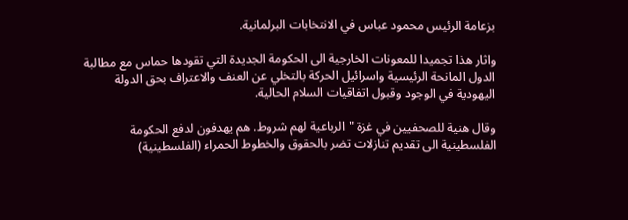بزعامة الرئيس محمود عباس في الانتخابات البرلمانية.

واثار هذا تجميدا للمعونات الخارجية الى الحكومة الجديدة التي تقودها حماس مع مطالبة الدول المانحة الرئيسية واسرائيل الحركة بالتخلي عن العنف والاعتراف بحق الدولة اليهودية في الوجود وقبول اتفاقيات السلام الحالية.

وقال هنية للصحفيين في غزة "الرباعية لهم شروط. هم يهدفون لدفع الحكومة الفلسطينية الى تقديم تنازلات تضر بالحقوق والخطوط الحمراء (الفلسطينية)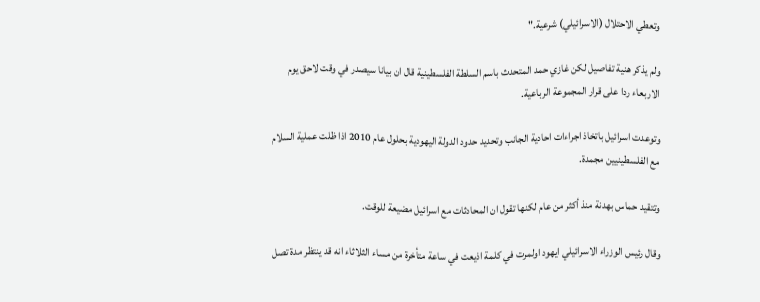وتعطي الاحتلال (الاسرائيلي) شرعية."

ولم يذكر هنية تفاصيل لكن غازي حمد المتحدث باسم السلطة الفلسطينية قال ان بيانا سيصدر في وقت لاحق يوم الاربعاء ردا على قرار المجموعة الرباعية.

وتوعدت اسرائيل باتخاذ اجراءات احادية الجانب وتحديد حدود الدولة اليهودية بحلول عام 2010 اذا ظلت عملية السلام مع الفلسطينيين مجمدة.

وتتقيد حماس بهدنة منذ أكثر من عام لكنها تقول ان المحادثات مع اسرائيل مضيعة للوقت.

وقال رئيس الوزراء الاسرائيلي ايهود اولمرت في كلمة اذيعت في ساعة متأخرة من مساء الثلاثاء انه قد ينتظر مدة تصل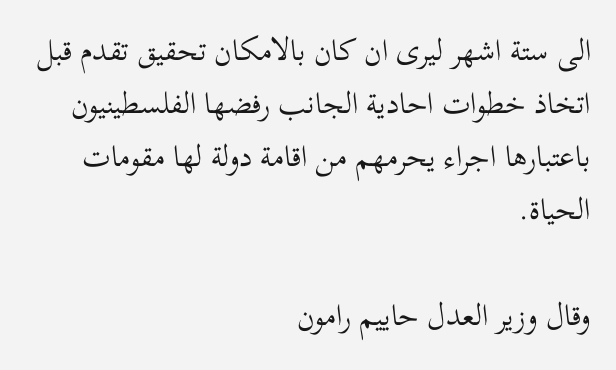الى ستة اشهر ليرى ان كان بالامكان تحقيق تقدم قبل اتخاذ خطوات احادية الجانب رفضها الفلسطينيون باعتبارها اجراء يحرمهم من اقامة دولة لها مقومات الحياة.

وقال وزير العدل حاييم رامون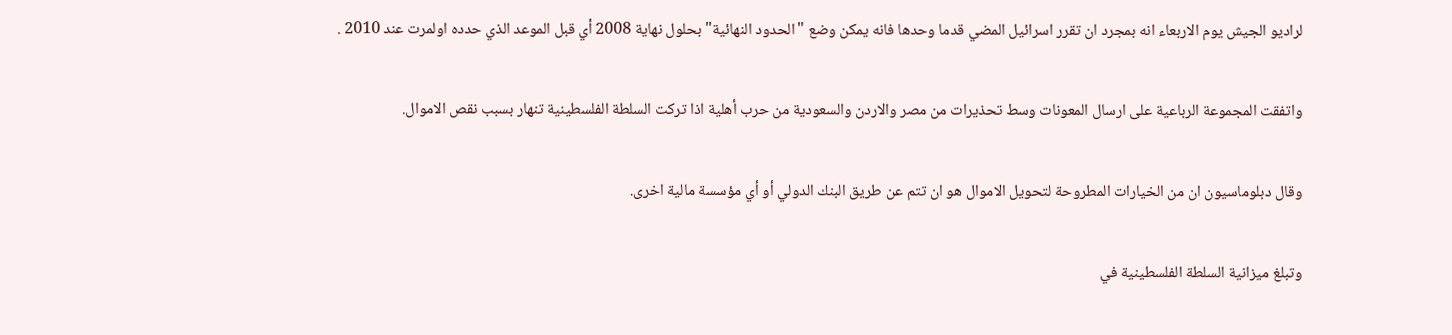لراديو الجيش يوم الاربعاء انه بمجرد ان تقرر اسرائيل المضي قدما وحدها فانه يمكن وضع "الحدود النهائية" بحلول نهاية 2008 أي قبل الموعد الذي حدده اولمرت عند 2010 .

واتفقت المجموعة الرباعية على ارسال المعونات وسط تحذيرات من مصر والاردن والسعودية من حرب أهلية اذا تركت السلطة الفلسطينية تنهار بسبب نقص الاموال.

وقال دبلوماسيون ان من الخيارات المطروحة لتحويل الاموال هو ان تتم عن طريق البنك الدولي أو أي مؤسسة مالية اخرى.

وتبلغ ميزانية السلطة الفلسطينية في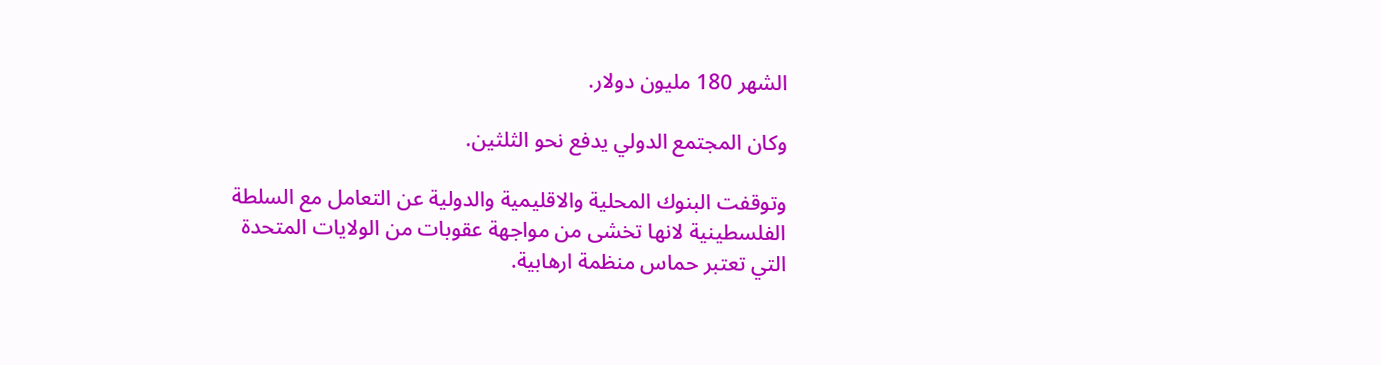الشهر 180 مليون دولار.

وكان المجتمع الدولي يدفع نحو الثلثين.

وتوقفت البنوك المحلية والاقليمية والدولية عن التعامل مع السلطة الفلسطينية لانها تخشى من مواجهة عقوبات من الولايات المتحدة التي تعتبر حماس منظمة ارهابية.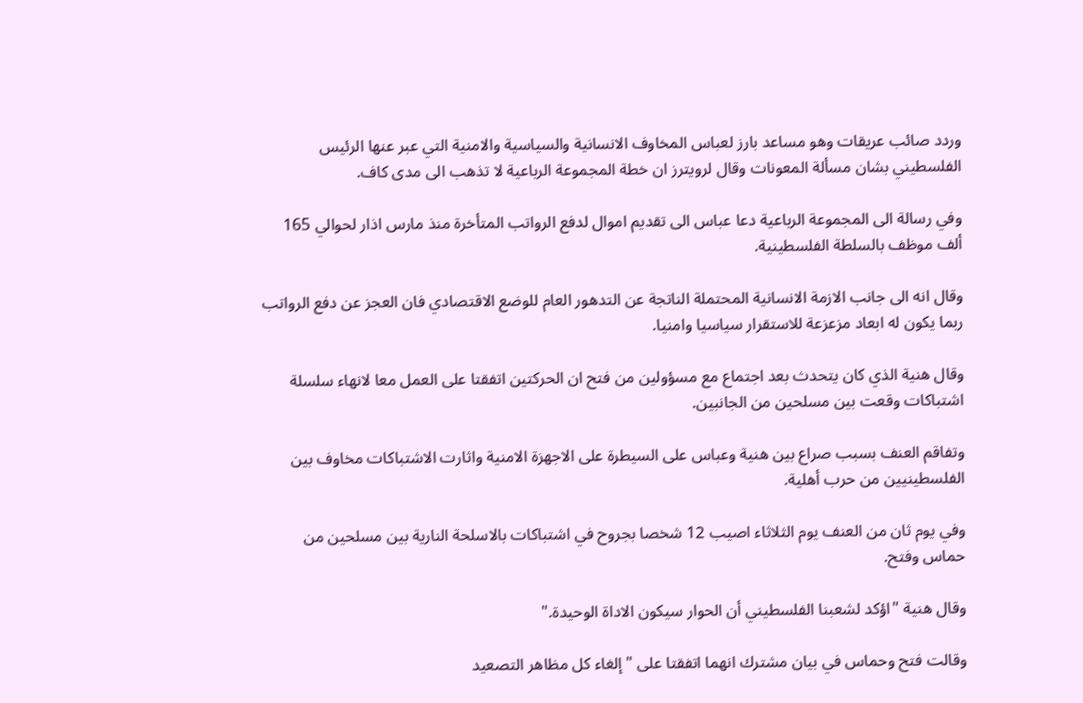وردد صائب عريقات وهو مساعد بارز لعباس المخاوف الانسانية والسياسية والامنية التي عبر عنها الرئيس الفلسطيني بشان مسألة المعونات وقال لرويترز ان خطة المجموعة الرباعية لا تذهب الى مدى كاف.

وفي رسالة الى المجموعة الرباعية دعا عباس الى تقديم اموال لدفع الرواتب المتأخرة منذ مارس اذار لحوالي 165 ألف موظف بالسلطة الفلسطينية.

وقال انه الى جانب الازمة الانسانية المحتملة الناتجة عن التدهور العام للوضع الاقتصادي فان العجز عن دفع الرواتب ربما يكون له ابعاد مزعزعة للاستقرار سياسيا وامنيا.

وقال هنية الذي كان يتحدث بعد اجتماع مع مسؤولين من فتح ان الحركتين اتفقتا على العمل معا لانهاء سلسلة اشتباكات وقعت بين مسلحين من الجانبين.

وتفاقم العنف بسبب صراع بين هنية وعباس على السيطرة على الاجهزة الامنية واثارت الاشتباكات مخاوف بين الفلسطينيين من حرب أهلية.

وفي يوم ثان من العنف يوم الثلاثاء اصيب 12 شخصا بجروح في اشتباكات بالاسلحة النارية بين مسلحين من حماس وفتح.

وقال هنية "اؤكد لشعبنا الفلسطيني أن الحوار سيكون الاداة الوحيدة."

وقالت فتح وحماس في بيان مشترك انهما اتفقتا على "إلغاء كل مظاهر التصعيد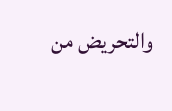والتحريض من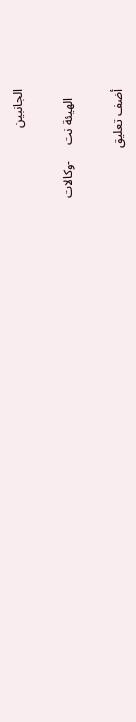الجانبين

   الهيئة نت     -وكالات

أضف تعليق